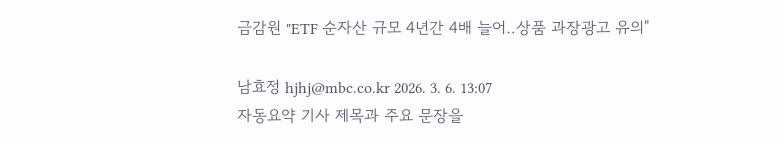금감원 "ETF 순자산 규모 4년간 4배 늘어‥상품 과장광고 유의"

남효정 hjhj@mbc.co.kr 2026. 3. 6. 13:07
자동요약 기사 제목과 주요 문장을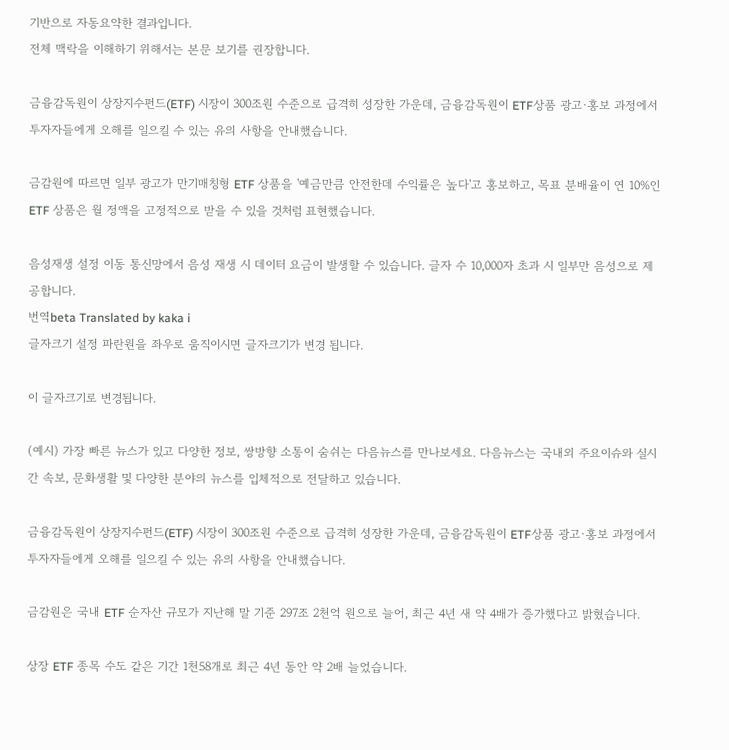기반으로 자동요약한 결과입니다.
전체 맥락을 이해하기 위해서는 본문 보기를 권장합니다.

금융감독원이 상장지수펀드(ETF) 시장이 300조원 수준으로 급격히 성장한 가운데, 금융감독원이 ETF상품 광고·홍보 과정에서 투자자들에게 오해를 일으킬 수 있는 유의 사항을 안내했습니다.

금감원에 따르면 일부 광고가 만기매칭형 ETF 상품을 '예금만큼 안전한데 수익률은 높다'고 홍보하고, 목표 분배율이 연 10%인 ETF 상품은 월 정액을 고정적으로 받을 수 있을 것처럼 표현했습니다.

음성재생 설정 이동 통신망에서 음성 재생 시 데이터 요금이 발생할 수 있습니다. 글자 수 10,000자 초과 시 일부만 음성으로 제공합니다.
번역beta Translated by kaka i
글자크기 설정 파란원을 좌우로 움직이시면 글자크기가 변경 됩니다.

이 글자크기로 변경됩니다.

(예시) 가장 빠른 뉴스가 있고 다양한 정보, 쌍방향 소통이 숨쉬는 다음뉴스를 만나보세요. 다음뉴스는 국내외 주요이슈와 실시간 속보, 문화생활 및 다양한 분야의 뉴스를 입체적으로 전달하고 있습니다.

금융감독원이 상장지수펀드(ETF) 시장이 300조원 수준으로 급격히 성장한 가운데, 금융감독원이 ETF상품 광고·홍보 과정에서 투자자들에게 오해를 일으킬 수 있는 유의 사항을 안내했습니다.

금감원은 국내 ETF 순자산 규모가 지난해 말 기준 297조 2천억 원으로 늘어, 최근 4년 새 약 4배가 증가했다고 밝혔습니다.

상장 ETF 종목 수도 같은 기간 1천58개로 최근 4년 동안 약 2배 늘었습니다.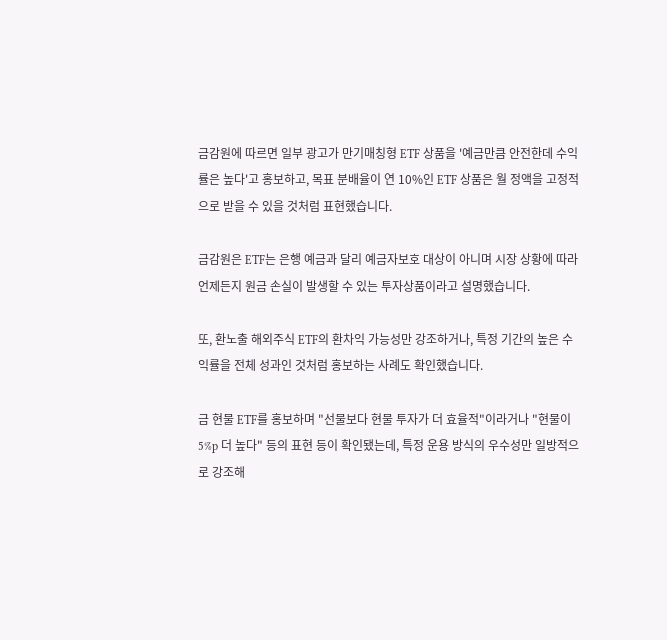금감원에 따르면 일부 광고가 만기매칭형 ETF 상품을 '예금만큼 안전한데 수익률은 높다'고 홍보하고, 목표 분배율이 연 10%인 ETF 상품은 월 정액을 고정적으로 받을 수 있을 것처럼 표현했습니다.

금감원은 ETF는 은행 예금과 달리 예금자보호 대상이 아니며 시장 상황에 따라 언제든지 원금 손실이 발생할 수 있는 투자상품이라고 설명했습니다.

또, 환노출 해외주식 ETF의 환차익 가능성만 강조하거나, 특정 기간의 높은 수익률을 전체 성과인 것처럼 홍보하는 사례도 확인했습니다.

금 현물 ETF를 홍보하며 "선물보다 현물 투자가 더 효율적"이라거나 "현물이 5%p 더 높다" 등의 표현 등이 확인됐는데, 특정 운용 방식의 우수성만 일방적으로 강조해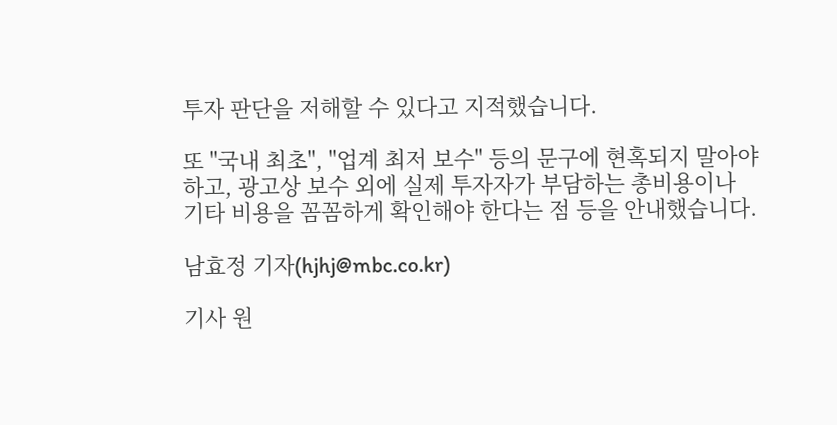투자 판단을 저해할 수 있다고 지적했습니다.

또 "국내 최초", "업계 최저 보수" 등의 문구에 현혹되지 말아야 하고, 광고상 보수 외에 실제 투자자가 부담하는 총비용이나 기타 비용을 꼼꼼하게 확인해야 한다는 점 등을 안내했습니다.

남효정 기자(hjhj@mbc.co.kr)

기사 원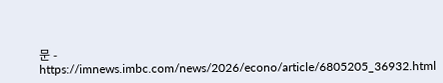문 - https://imnews.imbc.com/news/2026/econo/article/6805205_36932.html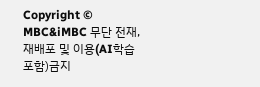Copyright © MBC&iMBC 무단 전재, 재배포 및 이용(AI학습 포함)금지